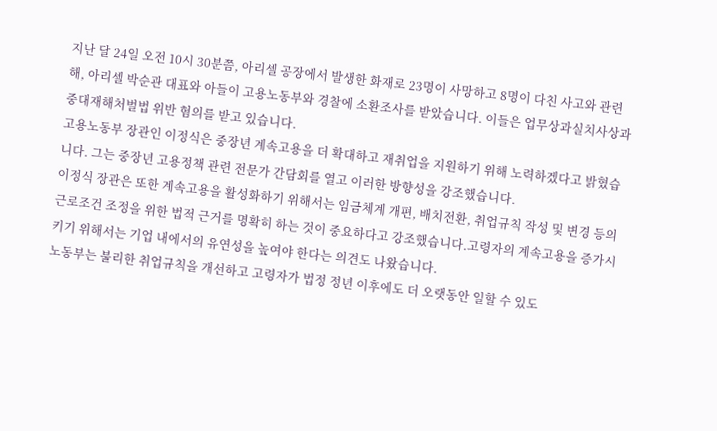지난 달 24일 오전 10시 30분쯤, 아리셀 공장에서 발생한 화재로 23명이 사망하고 8명이 다친 사고와 관련해, 아리셀 박순관 대표와 아들이 고용노동부와 경찰에 소환조사를 받았습니다. 이들은 업무상과실치사상과 중대재해처벌법 위반 혐의를 받고 있습니다.
고용노동부 장관인 이정식은 중장년 계속고용을 더 확대하고 재취업을 지원하기 위해 노력하겠다고 밝혔습니다. 그는 중장년 고용정책 관련 전문가 간담회를 열고 이러한 방향성을 강조했습니다.
이정식 장관은 또한 계속고용을 활성화하기 위해서는 임금체계 개편, 배치전환, 취업규칙 작성 및 변경 등의 근로조건 조정을 위한 법적 근거를 명확히 하는 것이 중요하다고 강조했습니다.고령자의 계속고용을 증가시키기 위해서는 기업 내에서의 유연성을 높여야 한다는 의견도 나왔습니다.
노동부는 불리한 취업규칙을 개선하고 고령자가 법정 정년 이후에도 더 오랫동안 일할 수 있도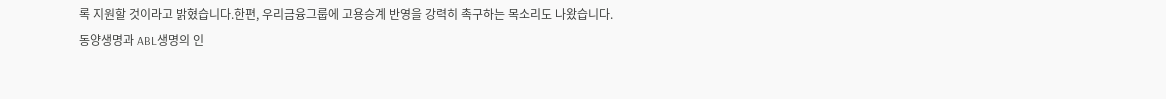록 지원할 것이라고 밝혔습니다.한편, 우리금융그룹에 고용승계 반영을 강력히 촉구하는 목소리도 나왔습니다.
동양생명과 ABL생명의 인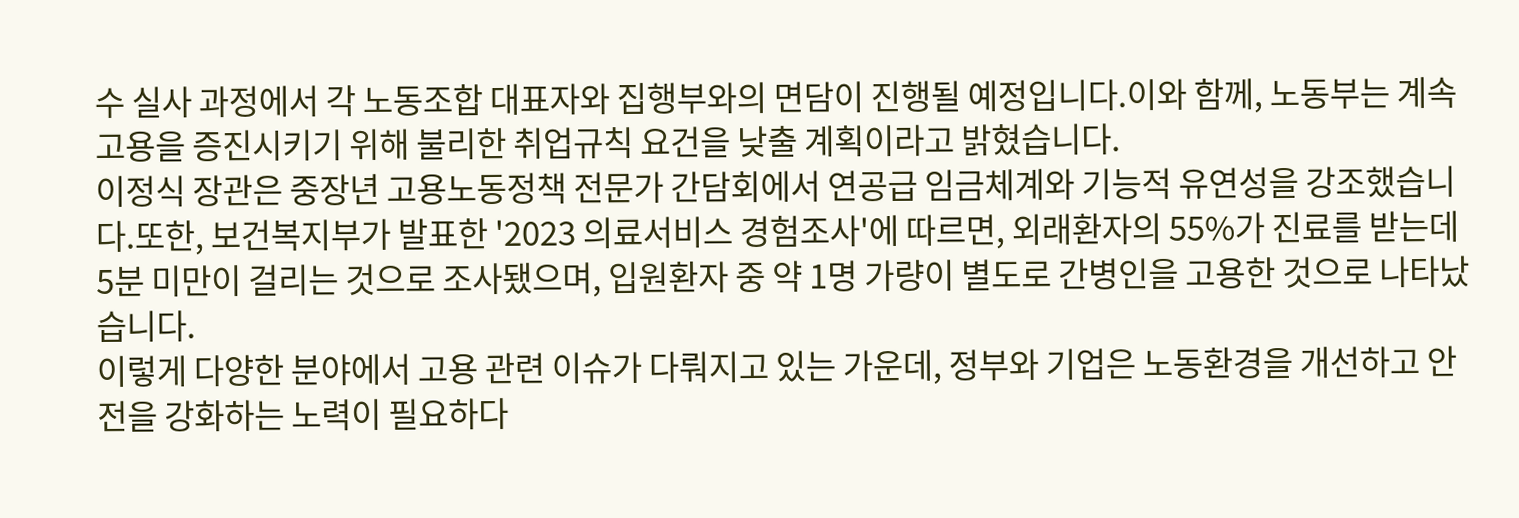수 실사 과정에서 각 노동조합 대표자와 집행부와의 면담이 진행될 예정입니다.이와 함께, 노동부는 계속고용을 증진시키기 위해 불리한 취업규칙 요건을 낮출 계획이라고 밝혔습니다.
이정식 장관은 중장년 고용노동정책 전문가 간담회에서 연공급 임금체계와 기능적 유연성을 강조했습니다.또한, 보건복지부가 발표한 '2023 의료서비스 경험조사'에 따르면, 외래환자의 55%가 진료를 받는데 5분 미만이 걸리는 것으로 조사됐으며, 입원환자 중 약 1명 가량이 별도로 간병인을 고용한 것으로 나타났습니다.
이렇게 다양한 분야에서 고용 관련 이슈가 다뤄지고 있는 가운데, 정부와 기업은 노동환경을 개선하고 안전을 강화하는 노력이 필요하다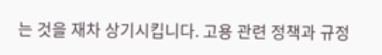는 것을 재차 상기시킵니다. 고용 관련 정책과 규정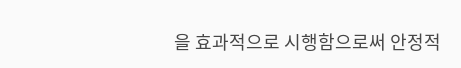을 효과적으로 시행함으로써 안정적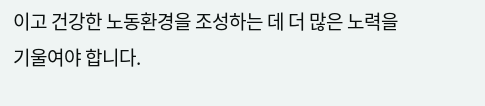이고 건강한 노동환경을 조성하는 데 더 많은 노력을 기울여야 합니다.